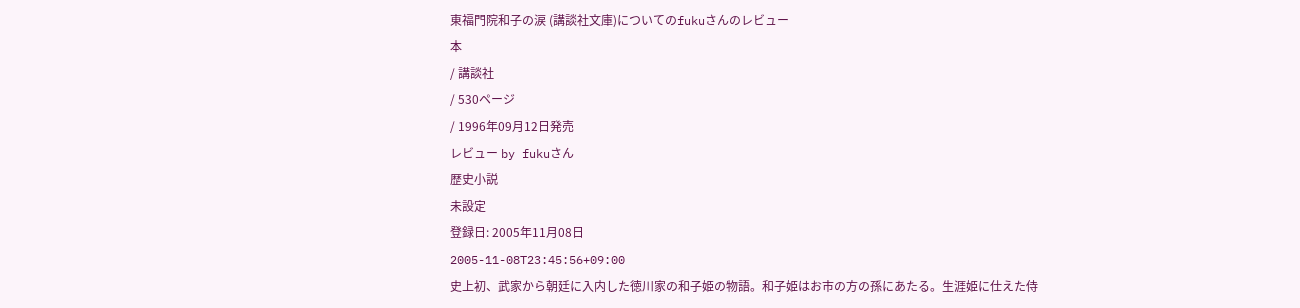東福門院和子の涙 (講談社文庫)についてのfukuさんのレビュー
本
/ 講談社
/ 530ページ
/ 1996年09月12日発売
レビュー by fukuさん
歴史小説
未設定
登録日: 2005年11月08日
2005-11-08T23:45:56+09:00
史上初、武家から朝廷に入内した徳川家の和子姫の物語。和子姫はお市の方の孫にあたる。生涯姫に仕えた侍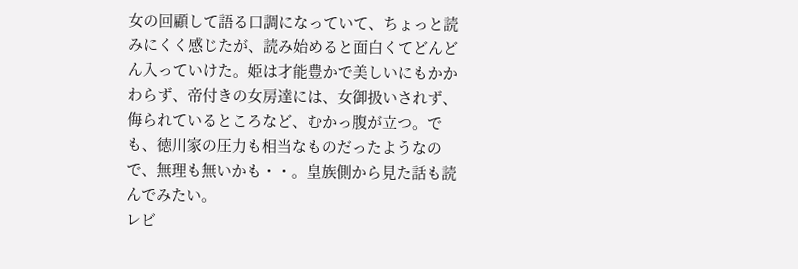女の回顧して語る口調になっていて、ちょっと読みにくく感じたが、読み始めると面白くてどんどん入っていけた。姫は才能豊かで美しいにもかかわらず、帝付きの女房達には、女御扱いされず、侮られているところなど、むかっ腹が立つ。でも、徳川家の圧力も相当なものだったようなので、無理も無いかも・・。皇族側から見た話も読んでみたい。
レビ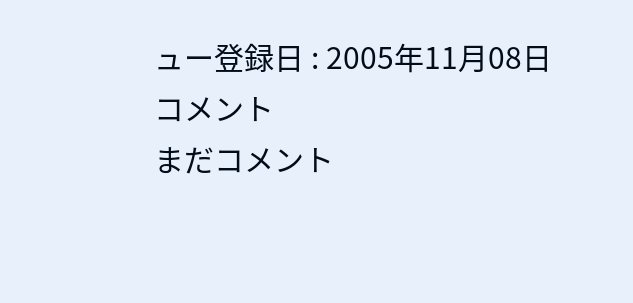ュー登録日 : 2005年11月08日
コメント
まだコメント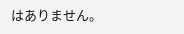はありません。